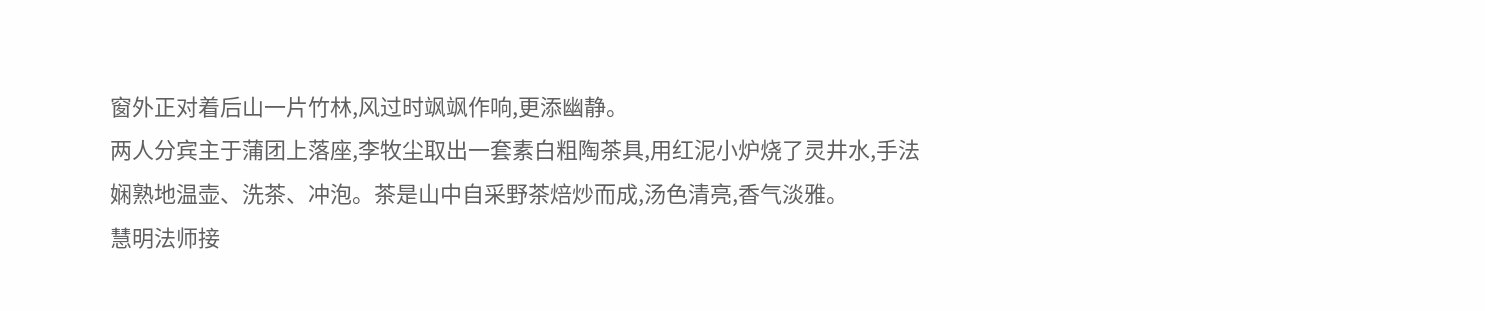窗外正对着后山一片竹林,风过时飒飒作响,更添幽静。
两人分宾主于蒲团上落座,李牧尘取出一套素白粗陶茶具,用红泥小炉烧了灵井水,手法娴熟地温壶、洗茶、冲泡。茶是山中自采野茶焙炒而成,汤色清亮,香气淡雅。
慧明法师接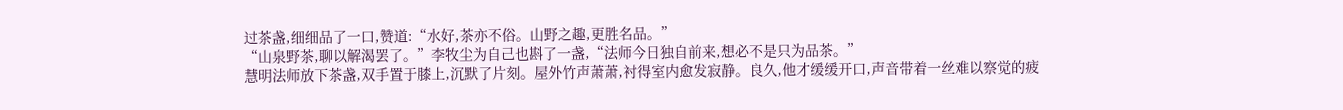过茶盏,细细品了一口,赞道:“水好,茶亦不俗。山野之趣,更胜名品。”
“山泉野茶,聊以解渴罢了。”李牧尘为自己也斟了一盏,“法师今日独自前来,想必不是只为品茶。”
慧明法师放下茶盏,双手置于膝上,沉默了片刻。屋外竹声萧萧,衬得室内愈发寂静。良久,他才缓缓开口,声音带着一丝难以察觉的疲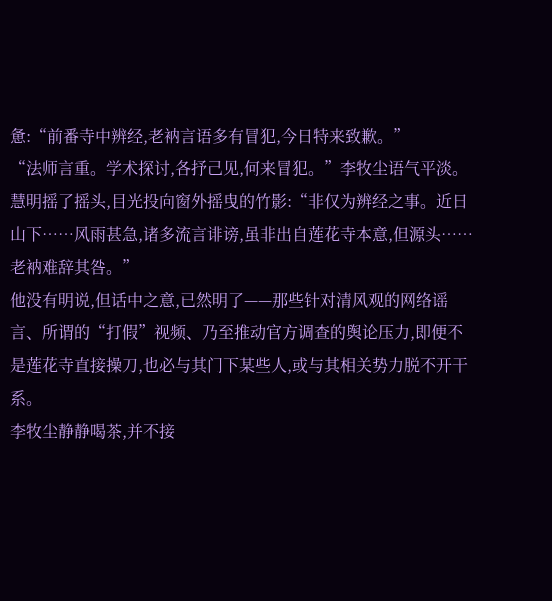惫:“前番寺中辨经,老衲言语多有冒犯,今日特来致歉。”
“法师言重。学术探讨,各抒己见,何来冒犯。”李牧尘语气平淡。
慧明摇了摇头,目光投向窗外摇曳的竹影:“非仅为辨经之事。近日山下……风雨甚急,诸多流言诽谤,虽非出自莲花寺本意,但源头……老衲难辞其咎。”
他没有明说,但话中之意,已然明了——那些针对清风观的网络谣言、所谓的“打假”视频、乃至推动官方调查的舆论压力,即便不是莲花寺直接操刀,也必与其门下某些人,或与其相关势力脱不开干系。
李牧尘静静喝茶,并不接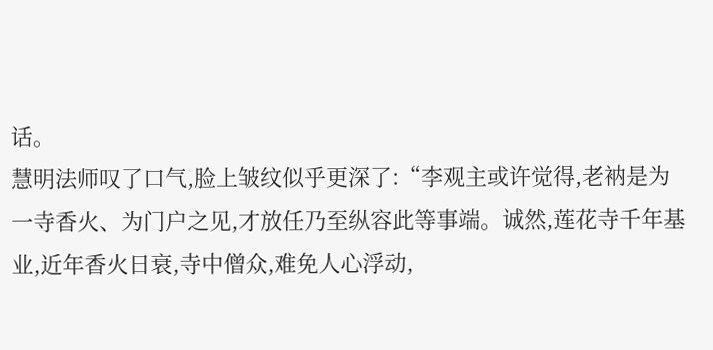话。
慧明法师叹了口气,脸上皱纹似乎更深了:“李观主或许觉得,老衲是为一寺香火、为门户之见,才放任乃至纵容此等事端。诚然,莲花寺千年基业,近年香火日衰,寺中僧众,难免人心浮动,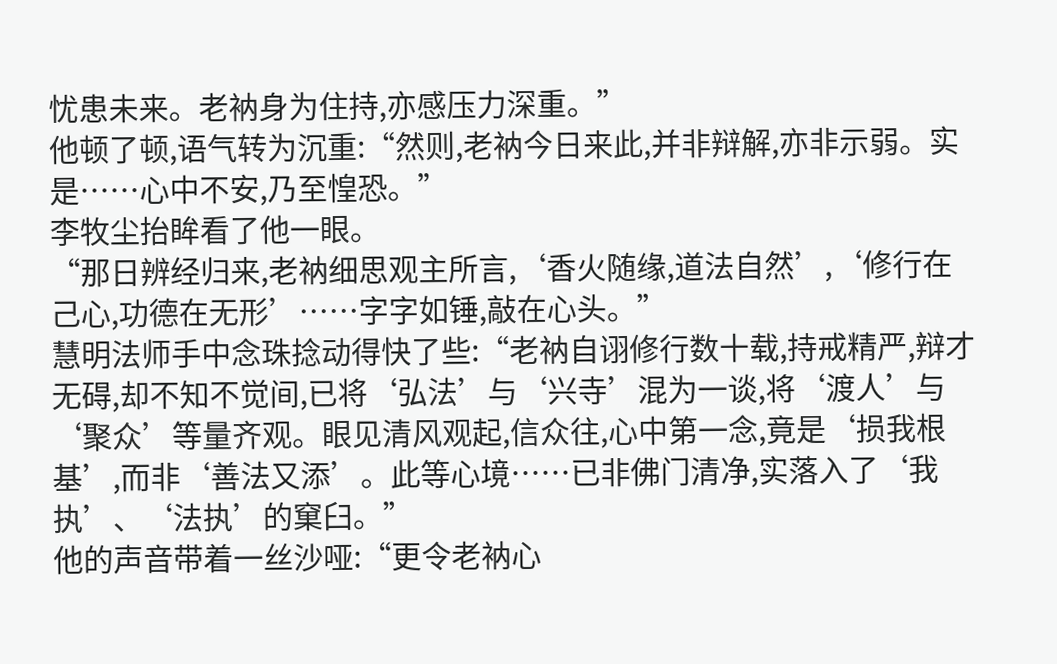忧患未来。老衲身为住持,亦感压力深重。”
他顿了顿,语气转为沉重:“然则,老衲今日来此,并非辩解,亦非示弱。实是……心中不安,乃至惶恐。”
李牧尘抬眸看了他一眼。
“那日辨经归来,老衲细思观主所言,‘香火随缘,道法自然’,‘修行在己心,功德在无形’……字字如锤,敲在心头。”
慧明法师手中念珠捻动得快了些:“老衲自诩修行数十载,持戒精严,辩才无碍,却不知不觉间,已将‘弘法’与‘兴寺’混为一谈,将‘渡人’与‘聚众’等量齐观。眼见清风观起,信众往,心中第一念,竟是‘损我根基’,而非‘善法又添’。此等心境……已非佛门清净,实落入了‘我执’、‘法执’的窠臼。”
他的声音带着一丝沙哑:“更令老衲心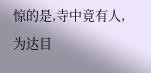惊的是,寺中竟有人,为达目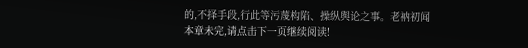的,不择手段,行此等污蔑构陷、操纵舆论之事。老衲初闻
本章未完,请点击下一页继续阅读!